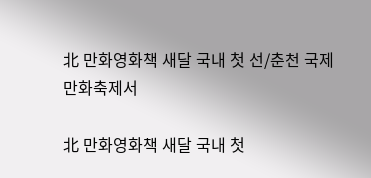北 만화영화책 새달 국내 첫 선/춘천 국제만화축제서

北 만화영화책 새달 국내 첫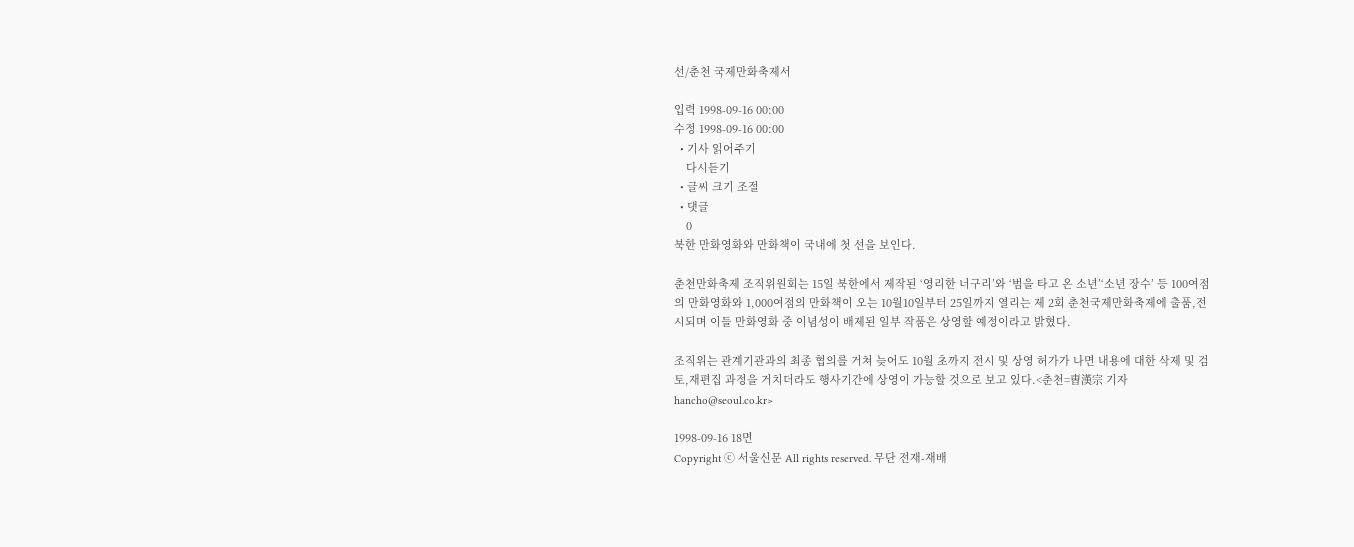선/춘천 국제만화축제서

입력 1998-09-16 00:00
수정 1998-09-16 00:00
  • 기사 읽어주기
    다시듣기
  • 글씨 크기 조절
  • 댓글
    0
북한 만화영화와 만화책이 국내에 첫 선을 보인다.

춘천만화축제 조직위원회는 15일 북한에서 제작된 ‘영리한 너구리’와 ‘범을 타고 온 소년’‘소년 장수’ 등 100여점의 만화영화와 1,000여점의 만화책이 오는 10월10일부터 25일까지 열리는 제 2회 춘천국제만화축제에 출품,전시되며 이들 만화영화 중 이념성이 배제된 일부 작품은 상영할 예정이라고 밝혔다.

조직위는 관계기관과의 최종 협의를 거쳐 늦어도 10월 초까지 전시 및 상영 허가가 나면 내용에 대한 삭제 및 검토,재편집 과정을 거치더라도 행사기간에 상영이 가능할 것으로 보고 있다.<춘천=曺漢宗 기자 hancho@seoul.co.kr>

1998-09-16 18면
Copyright ⓒ 서울신문 All rights reserved. 무단 전재-재배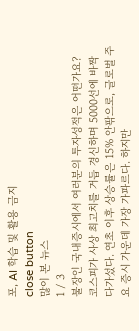포, AI 학습 및 활용 금지
close button
많이 본 뉴스
1 / 3
불장인 국내증시에서 여러분의 투자성적은 어떤가요?
코스피가 사상 최고치를 거듭 경신하며 5000선에 바짝 다가섰다. 연초 이후 상승률은 15% 안팎으로, 글로벌 주요 증시 가운데 가장 가파르다. 하지만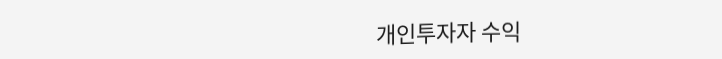개인투자자 수익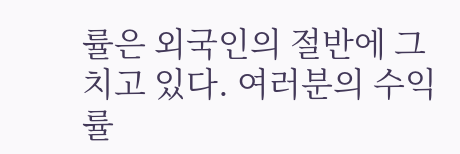률은 외국인의 절반에 그치고 있다. 여러분의 수익률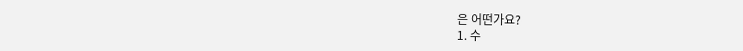은 어떤가요?
1. 수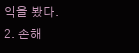익을 봤다.
2. 손해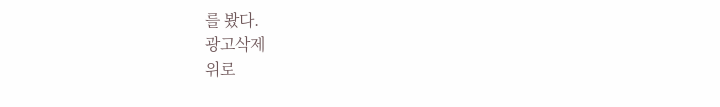를 봤다.
광고삭제
위로